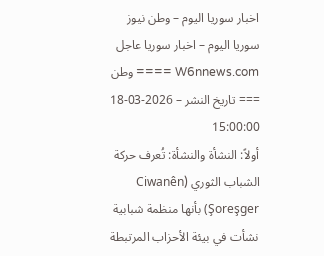اخبار سوريا اليوم – وطن نيوز
سوريا اليوم – اخبار سوريا عاجل
W6nnews.com ==== وطن === تاريخ النشر – 2026-03-18 15:00:00
أولاً: النشأة والنشأة: تُعرف حركة الشباب الثوري (Ciwanên Şoreşger) بأنها منظمة شبابية نشأت في بيئة الأحزاب المرتبطة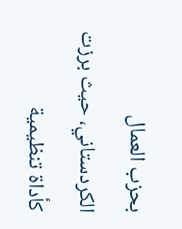بحزب العمال الكردستاني، حيث برزت كأداة تنظيمية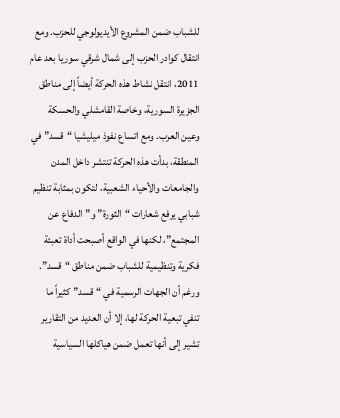للشباب ضمن المشروع الأيديولوجي للحزب. ومع انتقال كوادر الحزب إلى شمال شرقي سوريا بعد عام 2011، انتقل نشاط هذه الحركة أيضاً إلى مناطق الجزيرة السورية، وخاصة القامشلي والحسكة وعين العرب. ومع اتساع نفوذ ميليشيا “قسد” في المنطقة، بدأت هذه الحركة تنتشر داخل المدن والجامعات والأحياء الشعبية، لتكون بمثابة تنظيم شبابي يرفع شعارات “الثورة” و”الدفاع عن المجتمع”، لكنها في الواقع أصبحت أداة تعبئة فكرية وتنظيمية للشباب ضمن مناطق “قسد”. ورغم أن الجهات الرسمية في “قسد” كثيراً ما تنفي تبعية الحركة لها، إلا أن العديد من التقارير تشير إلى أنها تعمل ضمن هياكلها السياسية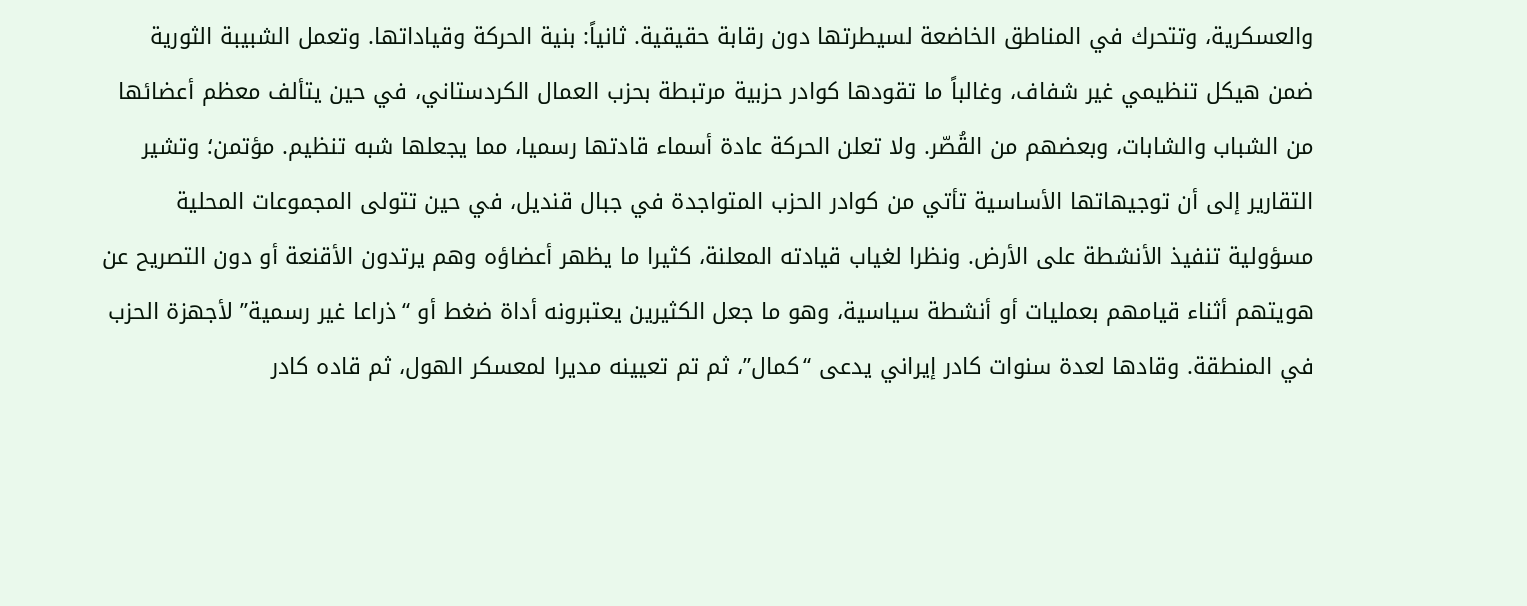والعسكرية، وتتحرك في المناطق الخاضعة لسيطرتها دون رقابة حقيقية. ثانياً: بنية الحركة وقياداتها. وتعمل الشبيبة الثورية ضمن هيكل تنظيمي غير شفاف، وغالباً ما تقودها كوادر حزبية مرتبطة بحزب العمال الكردستاني، في حين يتألف معظم أعضائها من الشباب والشابات، وبعضهم من القُصّر. ولا تعلن الحركة عادة أسماء قادتها رسميا، مما يجعلها شبه تنظيم. مؤتمن؛ وتشير التقارير إلى أن توجيهاتها الأساسية تأتي من كوادر الحزب المتواجدة في جبال قنديل، في حين تتولى المجموعات المحلية مسؤولية تنفيذ الأنشطة على الأرض. ونظرا لغياب قيادته المعلنة، كثيرا ما يظهر أعضاؤه وهم يرتدون الأقنعة أو دون التصريح عن هويتهم أثناء قيامهم بعمليات أو أنشطة سياسية، وهو ما جعل الكثيرين يعتبرونه أداة ضغط أو “ذراعا غير رسمية” لأجهزة الحزب في المنطقة. وقادها لعدة سنوات كادر إيراني يدعى “كمال”، ثم تم تعيينه مديرا لمعسكر الهول، ثم قاده كادر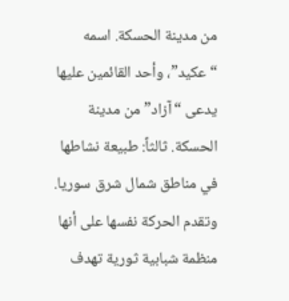من مدينة الحسكة. اسمه “عكيد”، وأحد القائمين عليها يدعى “آزاد” من مدينة الحسكة. ثالثاً: طبيعة نشاطها في مناطق شمال شرق سوريا. وتقدم الحركة نفسها على أنها منظمة شبابية ثورية تهدف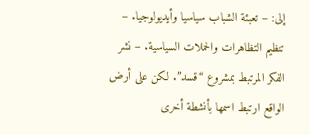إلى: – تعبئة الشباب سياسيا وأيديولوجيا. – تنظيم التظاهرات والحملات السياسية. – نشر الفكر المرتبط بمشروع “قسد”. لكن على أرض الواقع ارتبط اسمها بأنشطة أخرى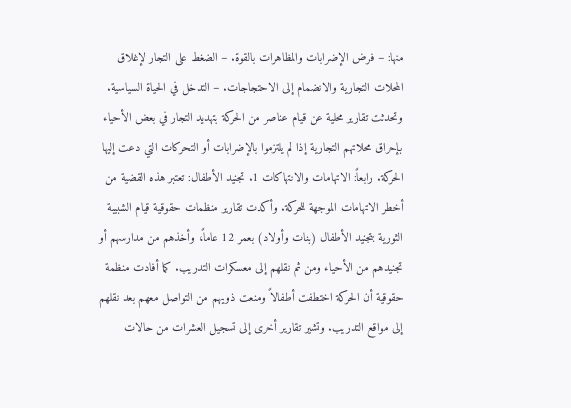منها: – فرض الإضرابات والمظاهرات بالقوة. – الضغط على التجار لإغلاق المحلات التجارية والانضمام إلى الاحتجاجات. – التدخل في الحياة السياسية. وتحدثت تقارير محلية عن قيام عناصر من الحركة بتهديد التجار في بعض الأحياء بإحراق محلاتهم التجارية إذا لم يلتزموا بالإضرابات أو التحركات التي دعت إليها الحركة. رابعاً: الاتهامات والانتهاكات 1. تجنيد الأطفال: تعتبر هذه القضية من أخطر الاتهامات الموجهة للحركة. وأكدت تقارير منظمات حقوقية قيام الشبيبة الثورية بتجنيد الأطفال (بنات وأولاد) بعمر 12 عاماً، وأخذهم من مدارسهم أو تجنيدهم من الأحياء ومن ثم نقلهم إلى معسكرات التدريب. كما أفادت منظمة حقوقية أن الحركة اختطفت أطفالاً ومنعت ذويهم من التواصل معهم بعد نقلهم إلى مواقع التدريب. وتشير تقارير أخرى إلى تسجيل العشرات من حالات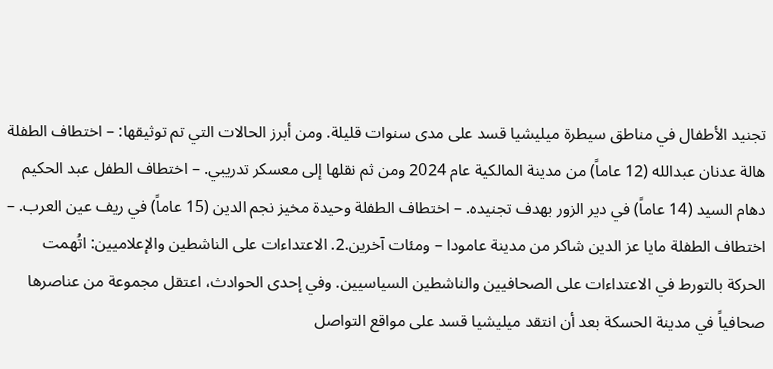تجنيد الأطفال في مناطق سيطرة ميليشيا قسد على مدى سنوات قليلة. ومن أبرز الحالات التي تم توثيقها: – اختطاف الطفلة هالة عدنان عبدالله (12 عاماً) من مدينة المالكية عام 2024 ومن ثم نقلها إلى معسكر تدريبي. – اختطاف الطفل عبد الحكيم دهام السيد (14 عاماً) في دير الزور بهدف تجنيده. – اختطاف الطفلة وحيدة مخيز نجم الدين (15 عاماً) في ريف عين العرب. – اختطاف الطفلة مايا عز الدين شاكر من مدينة عامودا – ومئات آخرين.2. الاعتداءات على الناشطين والإعلاميين: اتُهمت الحركة بالتورط في الاعتداءات على الصحافيين والناشطين السياسيين. وفي إحدى الحوادث، اعتقل مجموعة من عناصرها صحافياً في مدينة الحسكة بعد أن انتقد ميليشيا قسد على مواقع التواصل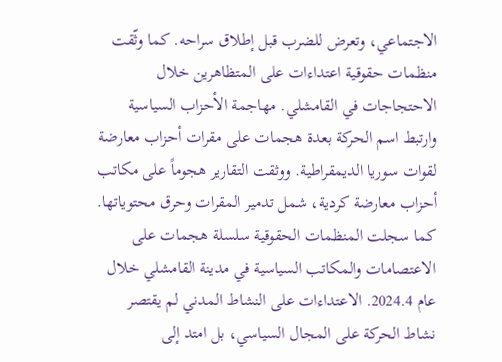الاجتماعي، وتعرض للضرب قبل إطلاق سراحه. كما وثّقت منظمات حقوقية اعتداءات على المتظاهرين خلال الاحتجاجات في القامشلي. مهاجمة الأحزاب السياسية وارتبط اسم الحركة بعدة هجمات على مقرات أحزاب معارضة لقوات سوريا الديمقراطية. ووثقت التقارير هجوماً على مكاتب أحزاب معارضة كردية، شمل تدمير المقرات وحرق محتوياتها. كما سجلت المنظمات الحقوقية سلسلة هجمات على الاعتصامات والمكاتب السياسية في مدينة القامشلي خلال عام 2024.4. الاعتداءات على النشاط المدني لم يقتصر نشاط الحركة على المجال السياسي، بل امتد إلى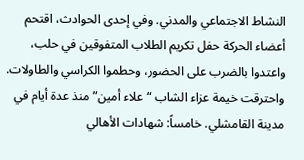النشاط الاجتماعي والمدني. وفي إحدى الحوادث، اقتحم أعضاء الحركة حفل تكريم الطلاب المتفوقين في حلب، واعتدوا بالضرب على الحضور، وحطموا الكراسي والطاولات. واحترقت خيمة عزاء الشاب “علاء أمين” منذ عدة أيام في مدينة القامشلي. خامساً: شهادات الأهالي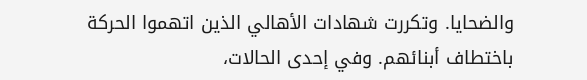والضحايا. وتكررت شهادات الأهالي الذين اتهموا الحركة باختطاف أبنائهم. وفي إحدى الحالات،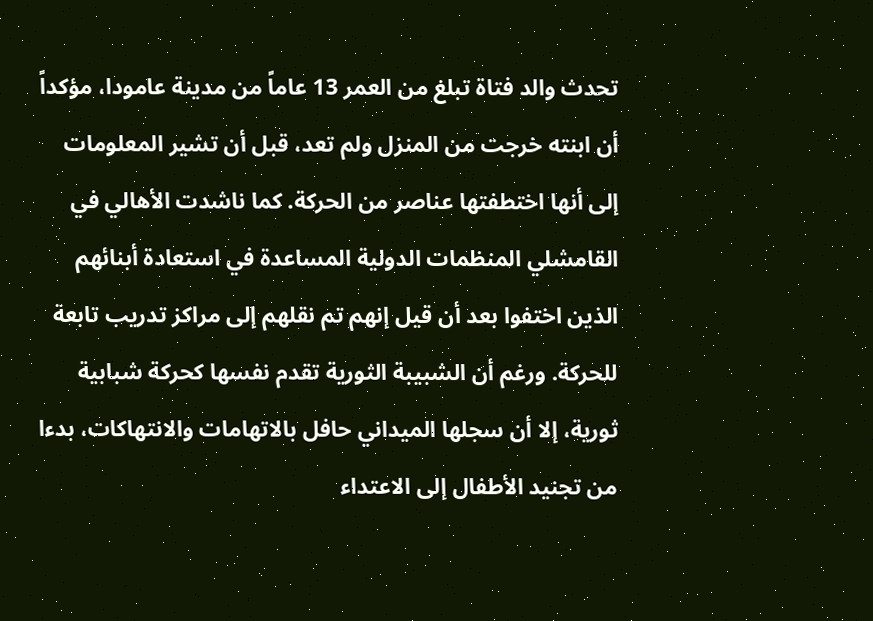تحدث والد فتاة تبلغ من العمر 13 عاماً من مدينة عامودا، مؤكداً أن ابنته خرجت من المنزل ولم تعد، قبل أن تشير المعلومات إلى أنها اختطفتها عناصر من الحركة. كما ناشدت الأهالي في القامشلي المنظمات الدولية المساعدة في استعادة أبنائهم الذين اختفوا بعد أن قيل إنهم تم نقلهم إلى مراكز تدريب تابعة للحركة. ورغم أن الشبيبة الثورية تقدم نفسها كحركة شبابية ثورية، إلا أن سجلها الميداني حافل بالاتهامات والانتهاكات، بدءا من تجنيد الأطفال إلى الاعتداء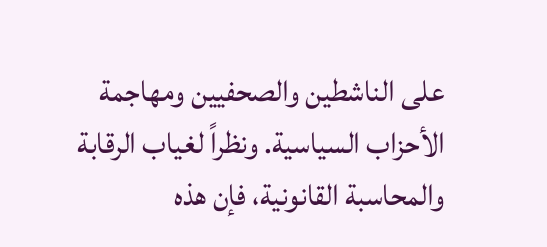على الناشطين والصحفيين ومهاجمة الأحزاب السياسية. ونظراً لغياب الرقابة والمحاسبة القانونية، فإن هذه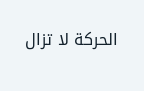الحركة لا تزال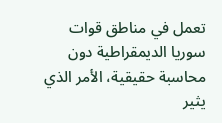تعمل في مناطق قوات سوريا الديمقراطية دون محاسبة حقيقية، الأمر الذي يثير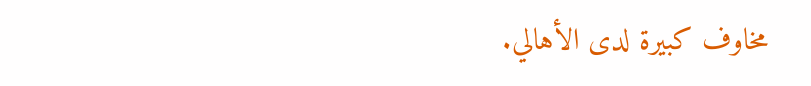مخاوف كبيرة لدى الأهالي.